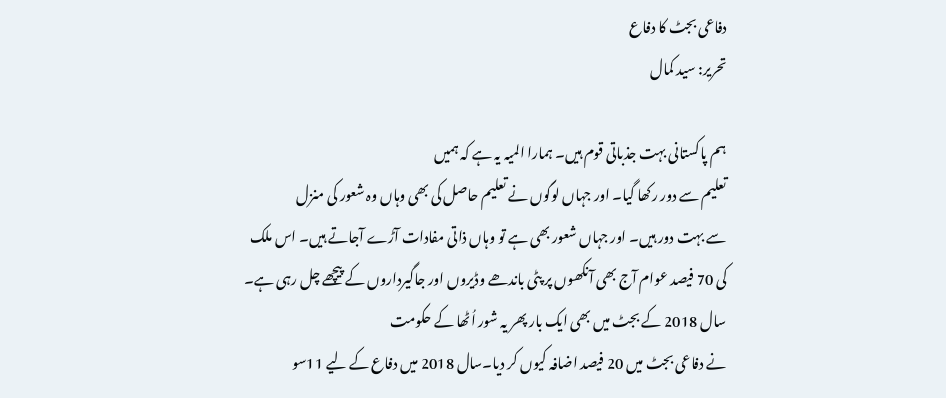دفاعی بجٹ کا دفاع
تحریر: سید کمال

ہم پاکستانی بہت جذباتی قوم ہیں۔ ہمارا المیہ یہ ہے کہ ہمیں
تعلیم سے دور رکھا گیا۔ اور جہاں لوگوں نے تعلیم حاصل کی بھی وہاں وہ شعور کی منزل
سے بہت دور ہیں۔ اور جہاں شعور بھی ہے تو وہاں ذاتی مفادات آڑے آجاتے ہیں۔ اس ملک
کی 70 فیصد عوام آج بھی آنکھوں پر پٹی باندھے وڈیروں اور جاگیرداروں کے پیچھے چل رہی ہے۔
سال 2018 کے بجٹ میں بھی ایک بار پھر یہ شور اُٹھا کے حکومت
نے دفاعی بجٹ میں 20 فیصد اضافہ کیوں کر دیا۔سال 2018 میں دفاع کے لیے 11سو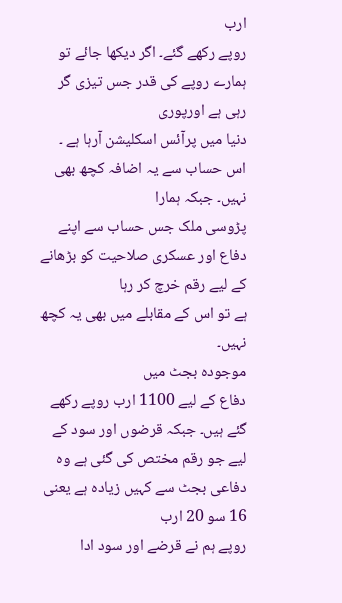ارب
روپے رکھے گئے۔ اگر دیکھا جائے تو ہمارے روپے کی قدر جس تیزی گر رہی ہے اورپوری
دنیا میں پرآئس اسکلیشن آرہا ہے ۔ اس حساب سے یہ اضافہ کچھ بھی نہیں۔ جبکہ ہمارا
پڑوسی ملک جس حساب سے اپنے دفاع اور عسکری صلاحیت کو بڑھانے کے لیے رقم خرچ کر رہا
ہے تو اس کے مقابلے میں بھی یہ کچھ نہیں۔
موجودہ بجٹ میں
دفاع کے لیے 1100 ارب روپے رکھے گئے ہیں۔ جبکہ قرضوں اور سود کے لیے جو رقم مختص کی گئی ہے وہ دفاعی بجٹ سے کہیں زیادہ ہے یعنی 16 سو 20 ارب
روپے ہم نے قرضے اور سود ادا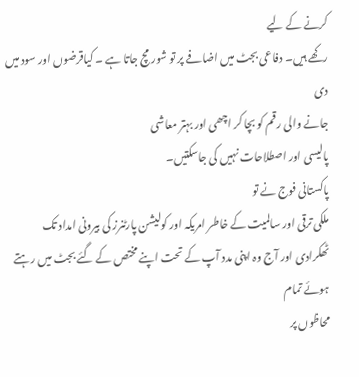کرنے کے لیے
رکھے ہیں۔ دفاعی بجٹ میں اضافے پر تو شور مچ جاتا ہے ۔ کیاقرضوں اور سود میں دی
جانے والی رقم کو بچا کر اچھی اور بہتر معاشی
پالیسی اور اصطلاحات نہیں کی جاسکتیں۔
پاکستانی فوج نے تو
ملکی ترقی اور سالمیت کے خاطر امریکہ اور کولیشن پارٹنرز کی بیرونی امداد تک
ٹھکرادی اور آج وہ اپنی مدد آپ کے تحت اپنے مختص کے گئے بجٹ میں رہتے ہوئے تمام
محاظوں پر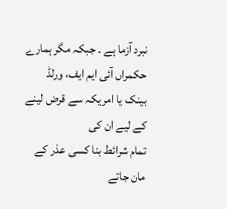نبرد آزما ہے ۔ جبکہ مگر ہمارے حکمراں آئی ایم ایف، ورلڈ
بینک یا امریکہ سے قرض لینے کے لیے ان کی
تمام شرائط بنا کسی عذر کے مان جاتے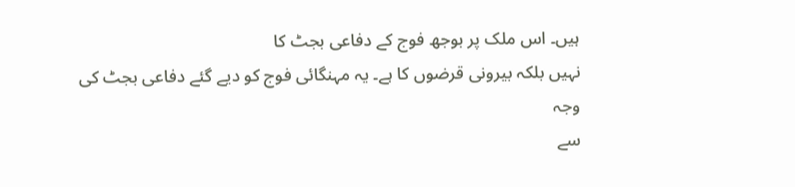ہیں۔ اس ملک پر بوجھ فوج کے دفاعی بجٹ کا
نہیں بلکہ بیرونی قرضوں کا ہے۔ یہ مہنگائی فوج کو دیے گئے دفاعی بجٹ کی وجہ
سے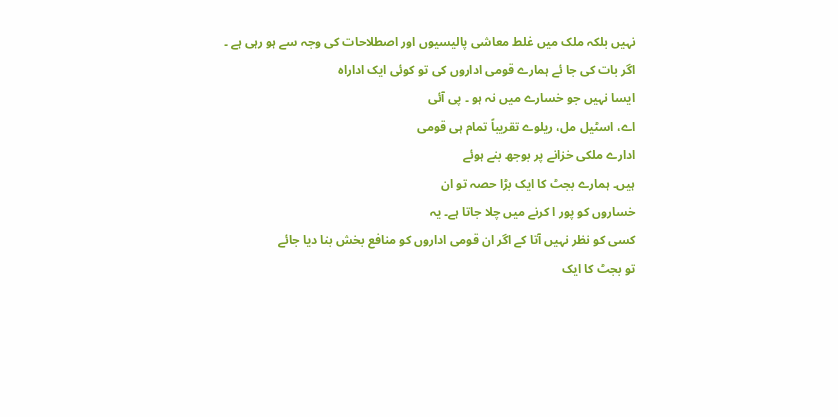نہیں بلکہ ملک میں غلط معاشی پالیسیوں اور اصطلاحات کی وجہ سے ہو رہی ہے ۔
اگر بات کی جا ئے ہمارے قومی اداروں کی تو کوئی ایک اداراہ
ایسا نہیں جو خسارے میں نہ ہو ۔ پی آئی
اے، اسٹیل مل، ریلوے تقریباً تمام ہی قومی
ادارے ملکی خزانے پر بوجھ بنے ہوئے
ہیں۔ ہمارے بجٹ کا ایک بڑا حصہ تو ان
خساروں کو پور ا کرنے میں چلا جاتا ہے۔ یہ
کسی کو نظر نہیں آتا کے اگر ان قومی اداروں کو منافع بخش بنا دیا جائے
تو بجٹ کا ایک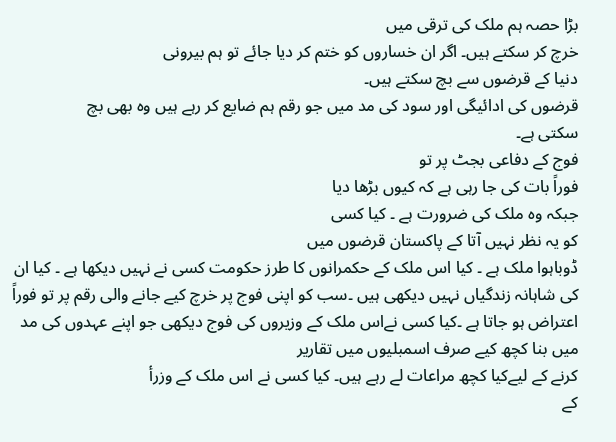بڑا حصہ ہم ملک کی ترقی میں
خرچ کر سکتے ہیں۔ اگر ان خساروں کو ختم کر دیا جائے تو ہم بیرونی
دنیا کے قرضوں سے بچ سکتے ہیں۔
قرضوں کی ادائیگی اور سود کی مد میں جو رقم ہم ضایع کر رہے ہیں وہ بھی بچ
سکتی ہے۔
فوج کے دفاعی بجٹ پر تو
فوراً بات کی جا رہی ہے کہ کیوں بڑھا دیا
جبکہ وہ ملک کی ضرورت ہے ۔ کیا کسی
کو یہ نظر نہیں آتا کے پاکستان قرضوں میں
ڈوباہوا ملک ہے ۔ کیا اس ملک کے حکمرانوں کا طرز حکومت کسی نے نہیں دیکھا ہے ۔ کیا ان کی شاہانہ زندگیاں نہیں دیکھی ہیں ۔سب کو اپنی فوج پر خرچ کیے جانے والی رقم پر تو فوراً اعتراض ہو جاتا ہے ۔کیا کسی نےاس ملک کے وزیروں کی فوج دیکھی جو اپنے عہدوں کی مد میں بنا کچھ کیے صرف اسمبلیوں میں تقاریر
کرنے کے لیےکیا کچھ مراعات لے رہے ہیں۔ کیا کسی نے اس ملک کے وزرأ
کے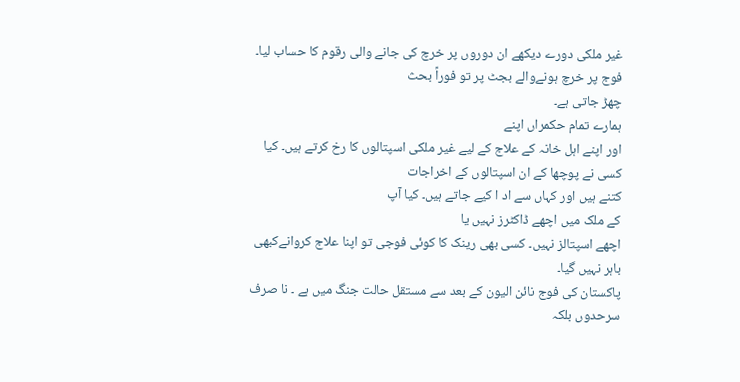غیر ملکی دورے دیکھے ان دوروں پر خرچ کی جانے والی رقوم کا حساب لیا۔
فوج پر خرچ ہونےوالے بجٹ پر تو فوراً بحث
چھڑ جاتی ہے۔
ہمارے تمام حکمراں اپنے
اور اپنے اہل خانہ کے علاج کے لیے غیر ملکی اسپتالوں کا رخ کرتے ہیں۔ کیا کسی نے پوچھا کے ان اسپتالوں کے اخراجات
کتنے ہیں اور کہاں سے اد ا کیے جاتے ہیں۔ کیا آپ
کے ملک میں اچھے ڈاکٹرز نہیں یا
اچھے اسپتالز نہیں۔ کسی بھی رینک کا کوئی فوجی تو اپنا علاج کروانےکبھی باہر نہیں گیا۔
پاکستان کی فوج نائن الیون کے بعد سے مستقل حالت جنگ میں ہے ۔ نا صرف سرحدوں بلکہ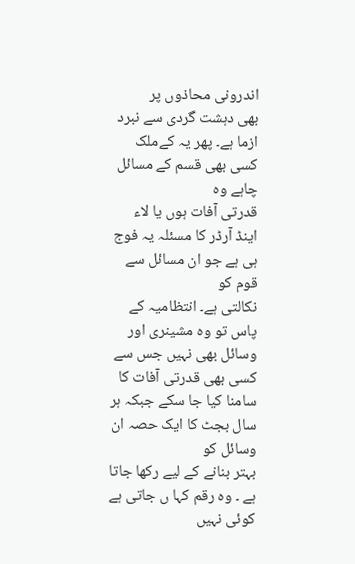اندرونی محاذوں پر
بھی دہشت گردی سے نبرد ازما ہے۔ پھر یہ کےملک کسی بھی قسم کے مسائل چاہے وہ
قدرتی آفات ہوں یا لاء اینڈ آرڈر کا مسئلہ یہ فوج ہی ہے جو ان مسائل سے قوم کو
نکالتی ہے۔ انتظامیہ کے پاس تو وہ مشینری اور
وسائل بھی نہیں جس سے کسی بھی قدرتی آفات کا سامنا کیا جا سکے جبکہ ہر سال بجٹ کا ایک حصہ ان وسائل کو
بہتر بنانے کے لیے رکھا جاتا ہے ۔ وہ رقم کہا ں جاتی ہے کوئی نہیں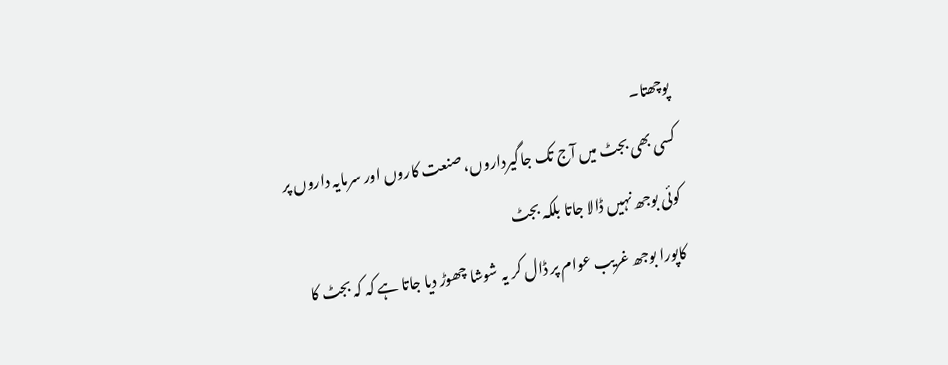پوچھتا۔
کسی بھی بجٹ میں آج تک جاگیرداروں، صنعت کاروں اور سرمایہ داروں پر
کوئی بوجھ نہیں ڈالا جاتا بلکہ بجٹ
کاپورا بوجھ غریب عوام پر ڈال کر یہ شوشا چھوڑ دیا جاتا ہے کہ کہ بجٹ کا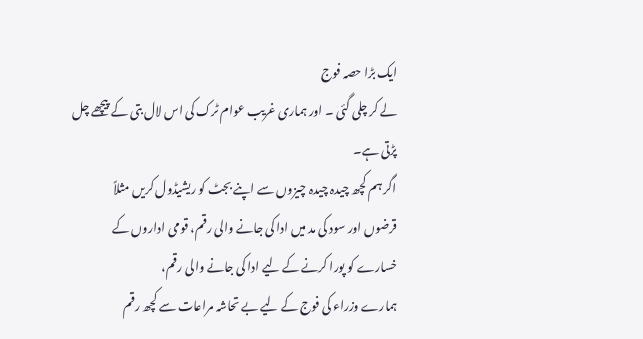ایک بڑا حصہ فوج
لے کر چلی گئی ۔ اور ہماری غریب عوام ٹرک کی اس لال بتی کے پیچھے چل پڑتی ہے۔
اگر ہم کچھ چیدہ چیدہ چیزوں سے اپنے بجٹ کو ریشیڈول کریں مثلاً
قرضوں اور سود کی مد میں ادا کی جانے والی رقم، قومی اداروں کے
خسارے کو پورا کرنے کے لیے ادا کی جانے والی رقم،
ہمارے وزراء کی فوج کے لیے بے تحاشہ مراعات سے کچھ رقم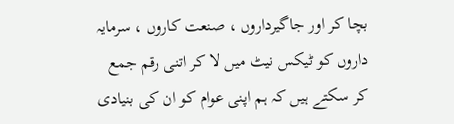بچا کر اور جاگیرداروں ، صنعت کاروں ، سرمایہ
داروں کو ٹیکس نیٹ میں لا کر اتنی رقم جمع
کر سکتے ہیں کہ ہم اپنی عوام کو ان کی بنیادی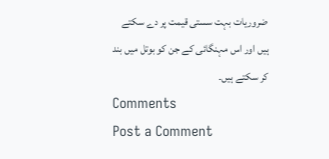ضروریات بہت سستی قیمت پر دے سکتے
ہیں اور اس مہنگائی کے جن کو بوتل میں بند
کر سکتے ہیں۔
Comments
Post a Comment